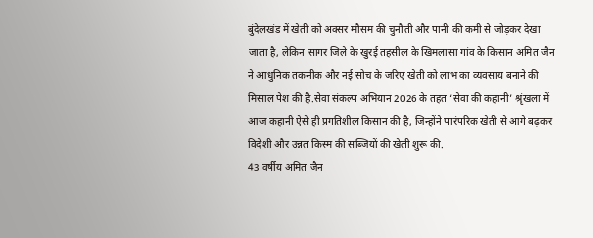बुंदेलखंड में खेती को अक्सर मौसम की चुनौती और पानी की कमी से जोड़कर देखा जाता है, लेकिन सागर जिले के खुरई तहसील के खिमलासा गांव के किसान अमित जैन ने आधुनिक तकनीक और नई सोच के जरिए खेती को लाभ का व्यवसाय बनाने की मिसाल पेश की है.सेवा संकल्प अभियान 2026 के तहत ‘सेवा की कहानी’ श्रृंखला में आज कहानी ऐसे ही प्रगतिशील किसान की है, जिन्होंने पारंपरिक खेती से आगे बढ़कर विदेशी और उन्नत किस्म की सब्जियों की खेती शुरू की.
43 वर्षीय अमित जैन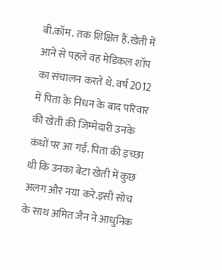बी.कॉम. तक शिक्षित हैं.खेती में आने से पहले वह मेडिकल शॉप का संचालन करते थे. वर्ष 2012 में पिता के निधन के बाद परिवार की खेती की जिम्मेदारी उनके कंधों पर आ गई. पिता की इच्छा थी कि उनका बेटा खेती में कुछ अलग और नया करे.इसी सोच के साथ अमित जैन ने आधुनिक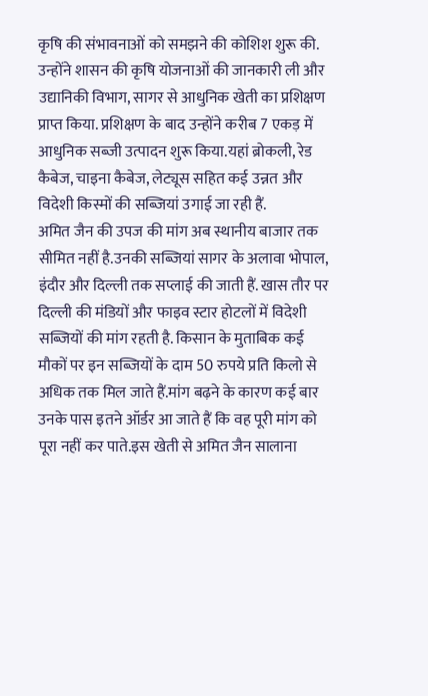कृषि की संभावनाओं को समझने की कोशिश शुरू की.
उन्होंने शासन की कृषि योजनाओं की जानकारी ली और उद्यानिकी विभाग, सागर से आधुनिक खेती का प्रशिक्षण प्राप्त किया. प्रशिक्षण के बाद उन्होंने करीब 7 एकड़ में आधुनिक सब्जी उत्पादन शुरू किया.यहां ब्रोकली, रेड कैबेज, चाइना कैबेज, लेट्यूस सहित कई उन्नत और विदेशी किस्मों की सब्जियां उगाई जा रही हैं.
अमित जैन की उपज की मांग अब स्थानीय बाजार तक सीमित नहीं है.उनकी सब्जियां सागर के अलावा भोपाल, इंदौर और दिल्ली तक सप्लाई की जाती हैं. खास तौर पर दिल्ली की मंडियों और फाइव स्टार होटलों में विदेशी सब्जियों की मांग रहती है. किसान के मुताबिक कई मौकों पर इन सब्जियों के दाम 50 रुपये प्रति किलो से अधिक तक मिल जाते हैं.मांग बढ़ने के कारण कई बार उनके पास इतने ऑर्डर आ जाते हैं कि वह पूरी मांग को पूरा नहीं कर पाते.इस खेती से अमित जैन सालाना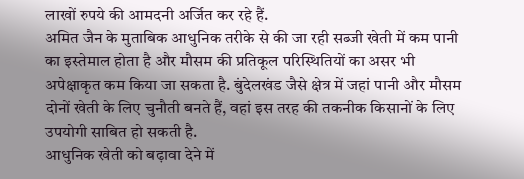लाखों रुपये की आमदनी अर्जित कर रहे हैं.
अमित जैन के मुताबिक आधुनिक तरीके से की जा रही सब्जी खेती में कम पानी का इस्तेमाल होता है और मौसम की प्रतिकूल परिस्थितियों का असर भी अपेक्षाकृत कम किया जा सकता है. बुंदेलखंड जैसे क्षेत्र में जहां पानी और मौसम दोनों खेती के लिए चुनौती बनते हैं, वहां इस तरह की तकनीक किसानों के लिए उपयोगी साबित हो सकती है.
आधुनिक खेती को बढ़ावा देने में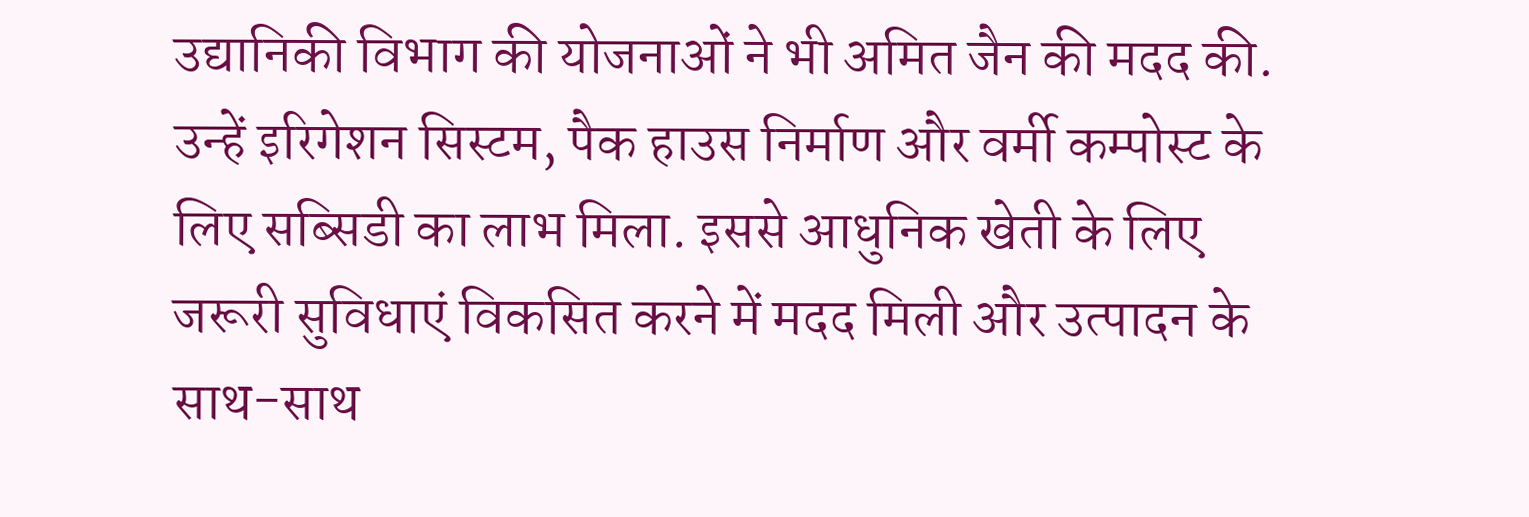उद्यानिकी विभाग की योजनाओं ने भी अमित जैन की मदद की. उन्हें इरिगेशन सिस्टम, पैक हाउस निर्माण और वर्मी कम्पोस्ट के लिए सब्सिडी का लाभ मिला. इससे आधुनिक खेती के लिए जरूरी सुविधाएं विकसित करने में मदद मिली और उत्पादन के साथ-साथ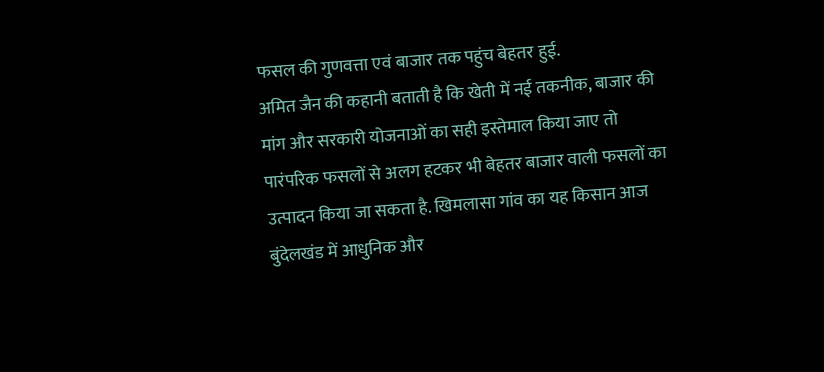फसल की गुणवत्ता एवं बाजार तक पहुंच बेहतर हुई.
अमित जैन की कहानी बताती है कि खेती में नई तकनीक, बाजार की मांग और सरकारी योजनाओं का सही इस्तेमाल किया जाए तो पारंपरिक फसलों से अलग हटकर भी बेहतर बाजार वाली फसलों का उत्पादन किया जा सकता है. खिमलासा गांव का यह किसान आज बुंदेलखंड में आधुनिक और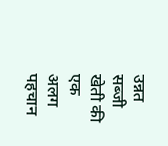उन्नत सब्जी खेती की एक अलग पहचान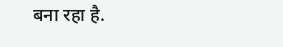बना रहा है.